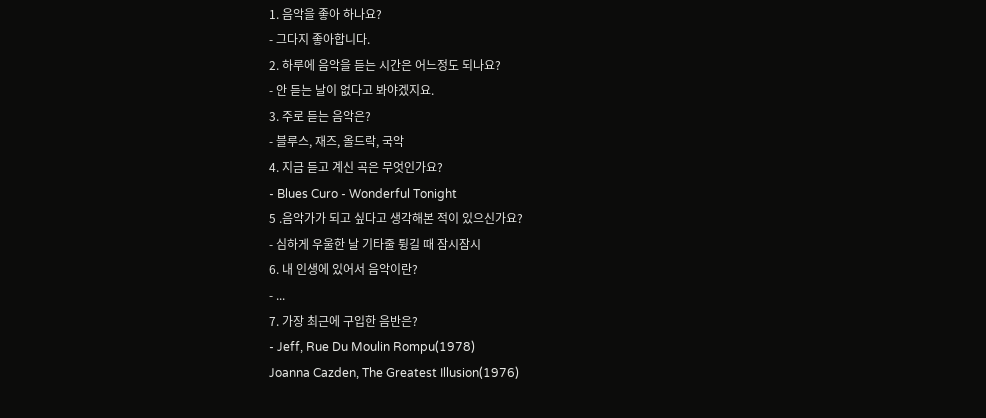1. 음악을 좋아 하나요?
- 그다지 좋아합니다.
2. 하루에 음악을 듣는 시간은 어느정도 되나요?
- 안 듣는 날이 없다고 봐야겠지요.
3. 주로 듣는 음악은?
- 블루스, 재즈, 올드락, 국악
4. 지금 듣고 계신 곡은 무엇인가요?
- Blues Curo - Wonderful Tonight
5 .음악가가 되고 싶다고 생각해본 적이 있으신가요?
- 심하게 우울한 날 기타줄 튕길 때 잠시잠시
6. 내 인생에 있어서 음악이란?
- ...
7. 가장 최근에 구입한 음반은?
- Jeff, Rue Du Moulin Rompu(1978)
Joanna Cazden, The Greatest Illusion(1976)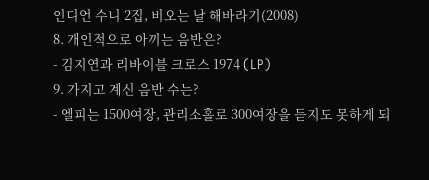인디언 수니 2집, 비오는 날 해바라기(2008)
8. 개인적으로 아끼는 음반은?
- 김지연과 리바이블 크로스 1974 (LP)
9. 가지고 계신 음반 수는?
- 엘피는 1500여장, 관리소홀로 300여장을 듣지도 못하게 되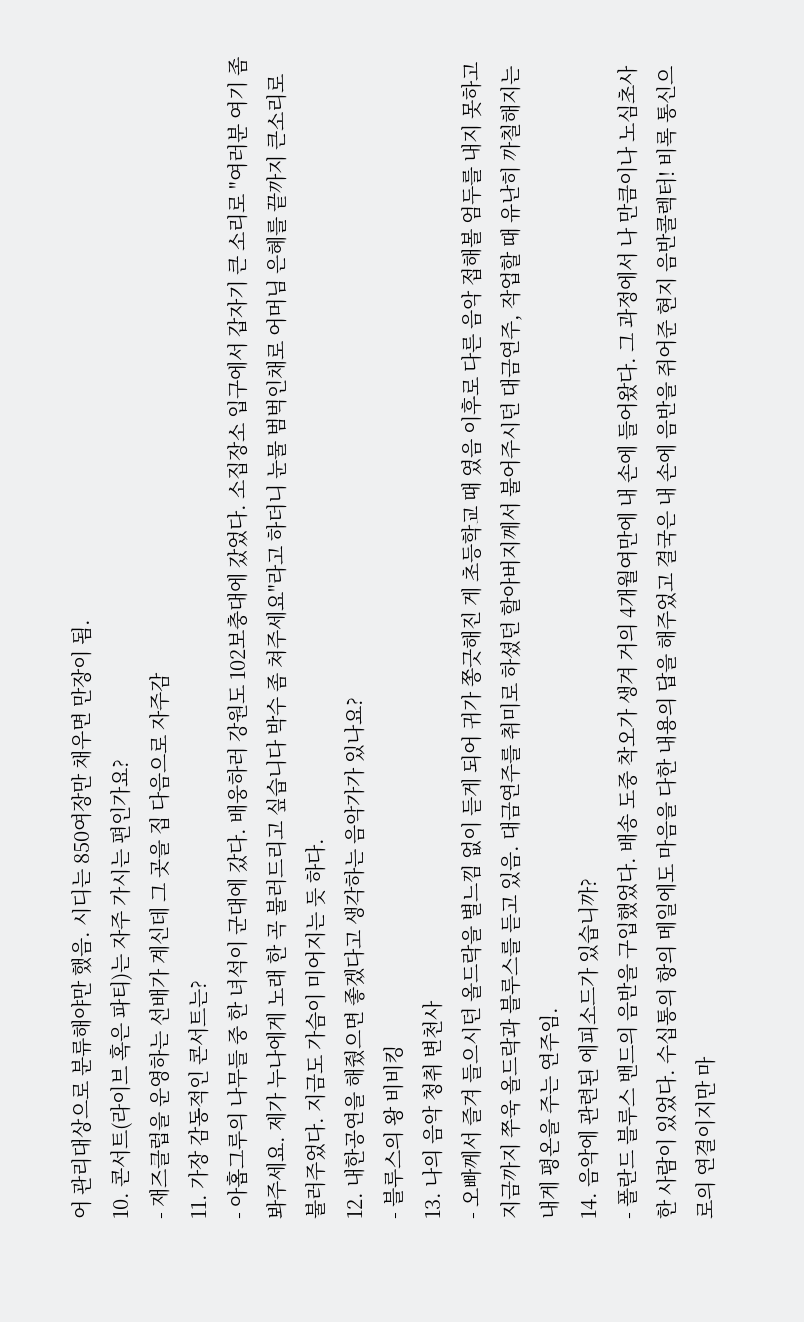어 관리대상으로 분류해야만 했음. 시디는 850여장만 채우면 만장이 됨.
10. 콘서트(라이브 혹은 파티)는 자주 가시는 편인가요?
- 재즈클럽을 운영하는 선배가 계신데 그 곳을 집 다음으로 자주감
11. 가장 감동적인 콘서트는?
- 아홉그루의 나무들 중 한 녀석이 군대에 갔다. 배웅하러 강원도 102보충대에 갔었다. 소집장소 입구에서 갑자기 큰 소리로 "여러분 여기 좀 봐주세요. 제가 누나에게 노래 한 곡 불러드리고 싶습니다 박수 좀 쳐주세요"라고 하더니 눈물 범벅인채로 어머님 은혜를 끝까지 큰소리로 불러주었다. 지금도 가슴이 미어지는 듯 하다.
12. 내한공연을 해줬으면 좋겠다고 생각하는 음악가가 있나요?
- 블루스의 왕 비비킹
13. 나의 음악 청취 변천사
- 오빠께서 즐겨 들으시던 올드락을 별느낌 없이 듣게 되어 귀가 쫑긋해진 게 초등학교 때 였음 이후로 다른 음악 접해볼 엄두를 내지 못하고 지금까지 쭈욱 올드락과 블루스를 듣고 있음. 대금연주를 취미로 하셨던 할아버지께서 불어주시던 대금연주, 작업할 때 유난히 까칠해지는 내게 평온을 주는 연주임.
14. 음악에 관련된 에피소드가 있습니까?
- 폴란드 블루스 밴드의 음반을 구입했었다. 배송 도중 착오가 생겨 거의 4개월여만에 내 손에 들어왔다. 그 과정에서 나 만큼이나 노심초사한 사람이 있었다. 수십통의 항의 메일에도 마음을 다한 내용의 답을 해주었고 결국은 내 손에 음반을 쥐어준 현지 음반콜렉터! 비록 통신으로의 연결이지만 마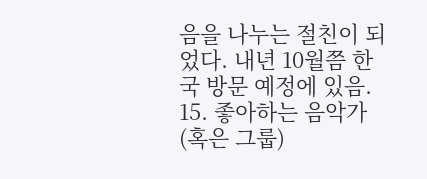음을 나누는 절친이 되었다. 내년 10월쯤 한국 방문 예정에 있음.
15. 좋아하는 음악가(혹은 그룹)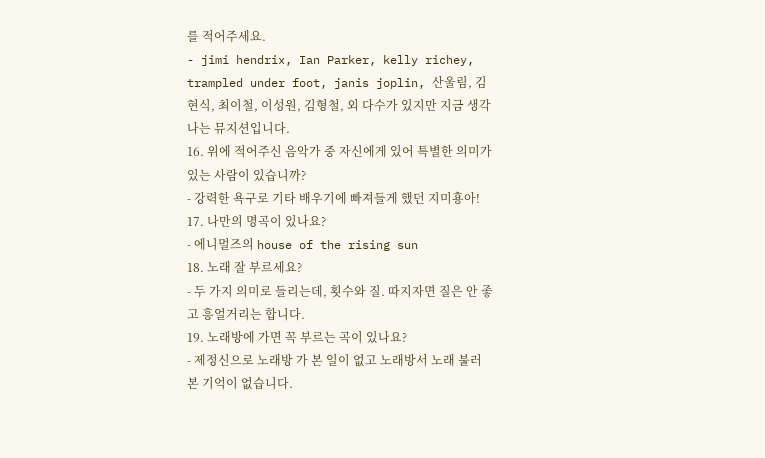를 적어주세요.
- jimi hendrix, Ian Parker, kelly richey, trampled under foot, janis joplin, 산울림, 김현식, 최이철, 이성원, 김형철, 외 다수가 있지만 지금 생각나는 뮤지션입니다.
16. 위에 적어주신 음악가 중 자신에게 있어 특별한 의미가 있는 사람이 있습니까?
- 강력한 욕구로 기타 배우기에 빠져들게 했던 지미횽아!
17. 나만의 명곡이 있나요?
- 에니멀즈의 house of the rising sun
18. 노래 잘 부르세요?
- 두 가지 의미로 들리는데, 횟수와 질. 따지자면 질은 안 좋고 흥얼거리는 합니다.
19. 노래방에 가면 꼭 부르는 곡이 있나요?
- 제정신으로 노래방 가 본 일이 없고 노래방서 노래 불러 본 기억이 없습니다.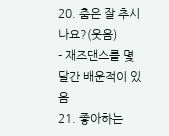20. 춤은 잘 추시나요?(웃음)
- 재즈댄스를 몇 달간 배운적이 있음
21. 좋아하는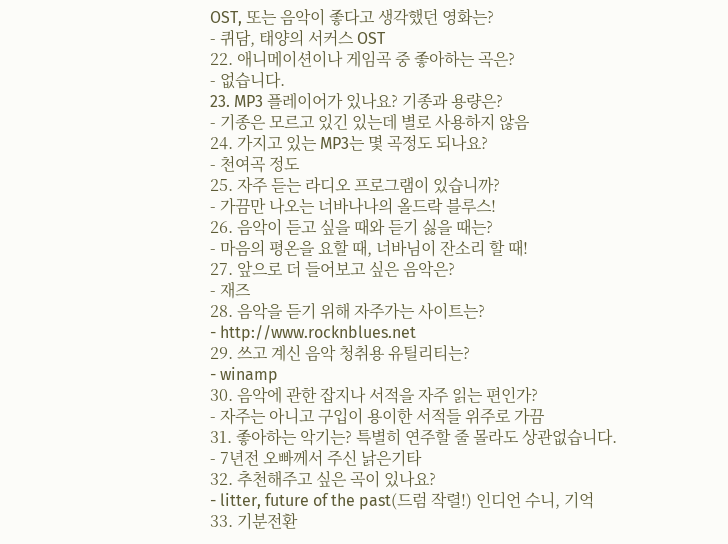OST, 또는 음악이 좋다고 생각했던 영화는?
- 퀴담, 태양의 서커스 OST
22. 애니메이션이나 게임곡 중 좋아하는 곡은?
- 없습니다.
23. MP3 플레이어가 있나요? 기종과 용량은?
- 기종은 모르고 있긴 있는데 별로 사용하지 않음
24. 가지고 있는 MP3는 몇 곡정도 되나요?
- 천여곡 정도
25. 자주 듣는 라디오 프로그램이 있습니까?
- 가끔만 나오는 너바나나의 올드락 블루스!
26. 음악이 듣고 싶을 때와 듣기 싫을 때는?
- 마음의 평온을 요할 때, 너바님이 잔소리 할 때!
27. 앞으로 더 들어보고 싶은 음악은?
- 재즈
28. 음악을 듣기 위해 자주가는 사이트는?
- http://www.rocknblues.net
29. 쓰고 계신 음악 청취용 유틸리티는?
- winamp
30. 음악에 관한 잡지나 서적을 자주 읽는 편인가?
- 자주는 아니고 구입이 용이한 서적들 위주로 가끔
31. 좋아하는 악기는? 특별히 연주할 줄 몰라도 상관없습니다.
- 7년전 오빠께서 주신 낡은기타
32. 추천해주고 싶은 곡이 있나요?
- litter, future of the past(드럼 작렬!) 인디언 수니, 기억
33. 기분전환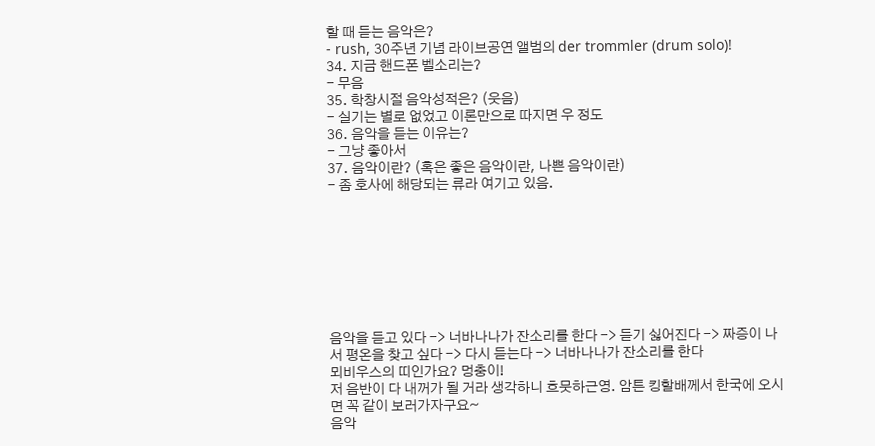할 때 듣는 음악은?
- rush, 30주년 기념 라이브공연 앨범의 der trommler (drum solo)!
34. 지금 핸드폰 벨소리는?
- 무음
35. 학창시절 음악성적은? (웃음)
- 실기는 별로 없었고 이론만으로 따지면 우 정도
36. 음악을 듣는 이유는?
- 그냥 좋아서
37. 음악이란? (혹은 좋은 음악이란, 나쁜 음악이란)
- 좀 호사에 해당되는 류라 여기고 있음.








음악을 듣고 있다 -> 너바나나가 잔소리를 한다 -> 듣기 싫어진다 -> 짜증이 나서 평온을 찾고 싶다 -> 다시 듣는다 -> 너바나나가 잔소리를 한다
뫼비우스의 띠인가요? 멍충이!
저 음반이 다 내꺼가 될 거라 생각하니 흐뭇하근영. 암튼 킹할배께서 한국에 오시면 꼭 같이 보러가자구요~
음악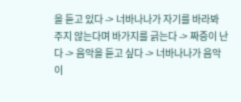을 듣고 있다 -> 너바나나가 자기를 바라봐 주지 않는다며 바가지를 긁는다 -> 짜증이 난다 -> 음악을 듣고 싶다 -> 너바나나가 음악이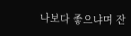나보다 좋으냐며 잔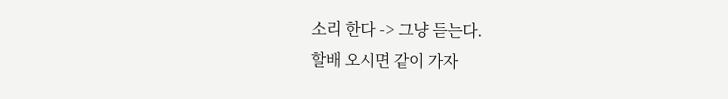소리 한다 -> 그냥 듣는다.
할배 오시면 같이 가자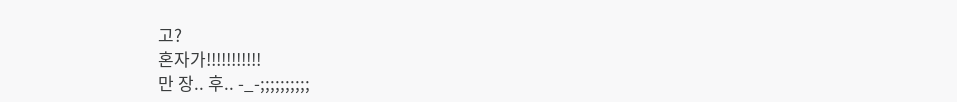고?
혼자가!!!!!!!!!!!
만 장.. 후.. -_-;;;;;;;;;;